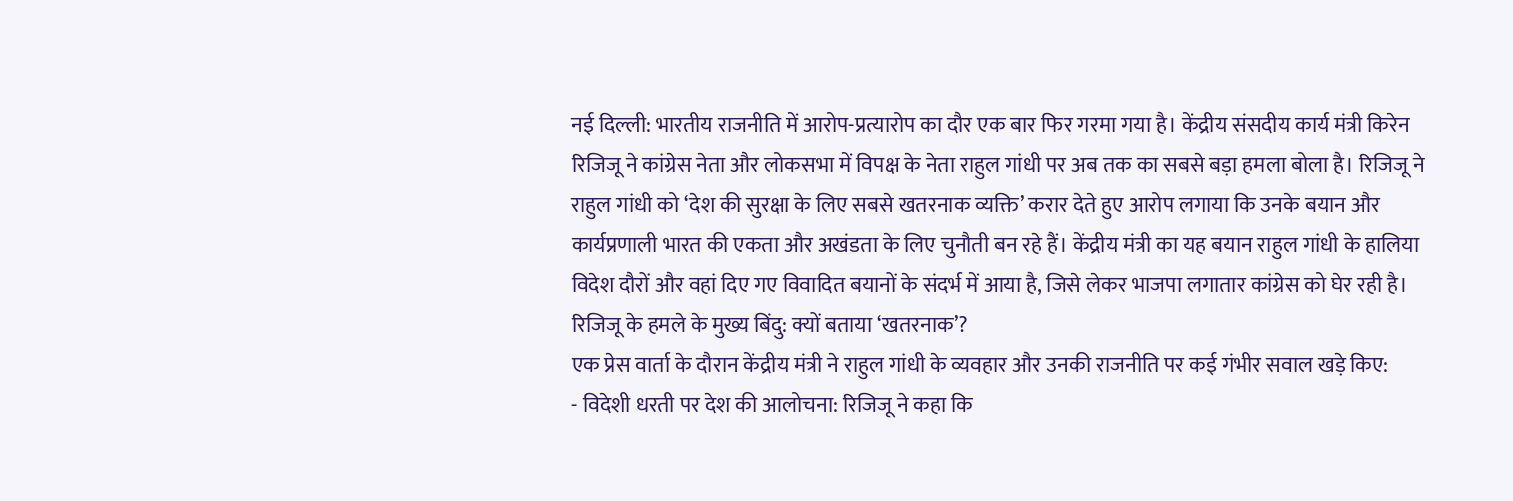नई दिल्ली: भारतीय राजनीति में आरोप-प्रत्यारोप का दौर एक बार फिर गरमा गया है। केंद्रीय संसदीय कार्य मंत्री किरेन रिजिजू ने कांग्रेस नेता और लोकसभा में विपक्ष के नेता राहुल गांधी पर अब तक का सबसे बड़ा हमला बोला है। रिजिजू ने राहुल गांधी को ‘देश की सुरक्षा के लिए सबसे खतरनाक व्यक्ति’ करार देते हुए आरोप लगाया कि उनके बयान और कार्यप्रणाली भारत की एकता और अखंडता के लिए चुनौती बन रहे हैं। केंद्रीय मंत्री का यह बयान राहुल गांधी के हालिया विदेश दौरों और वहां दिए गए विवादित बयानों के संदर्भ में आया है, जिसे लेकर भाजपा लगातार कांग्रेस को घेर रही है।
रिजिजू के हमले के मुख्य बिंदु: क्यों बताया ‘खतरनाक’?
एक प्रेस वार्ता के दौरान केंद्रीय मंत्री ने राहुल गांधी के व्यवहार और उनकी राजनीति पर कई गंभीर सवाल खड़े किए:
- विदेशी धरती पर देश की आलोचना: रिजिजू ने कहा कि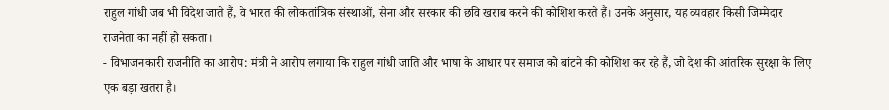राहुल गांधी जब भी विदेश जाते हैं, वे भारत की लोकतांत्रिक संस्थाओं, सेना और सरकार की छवि खराब करने की कोशिश करते हैं। उनके अनुसार, यह व्यवहार किसी जिम्मेदार राजनेता का नहीं हो सकता।
- विभाजनकारी राजनीति का आरोप: मंत्री ने आरोप लगाया कि राहुल गांधी जाति और भाषा के आधार पर समाज को बांटने की कोशिश कर रहे हैं, जो देश की आंतरिक सुरक्षा के लिए एक बड़ा खतरा है।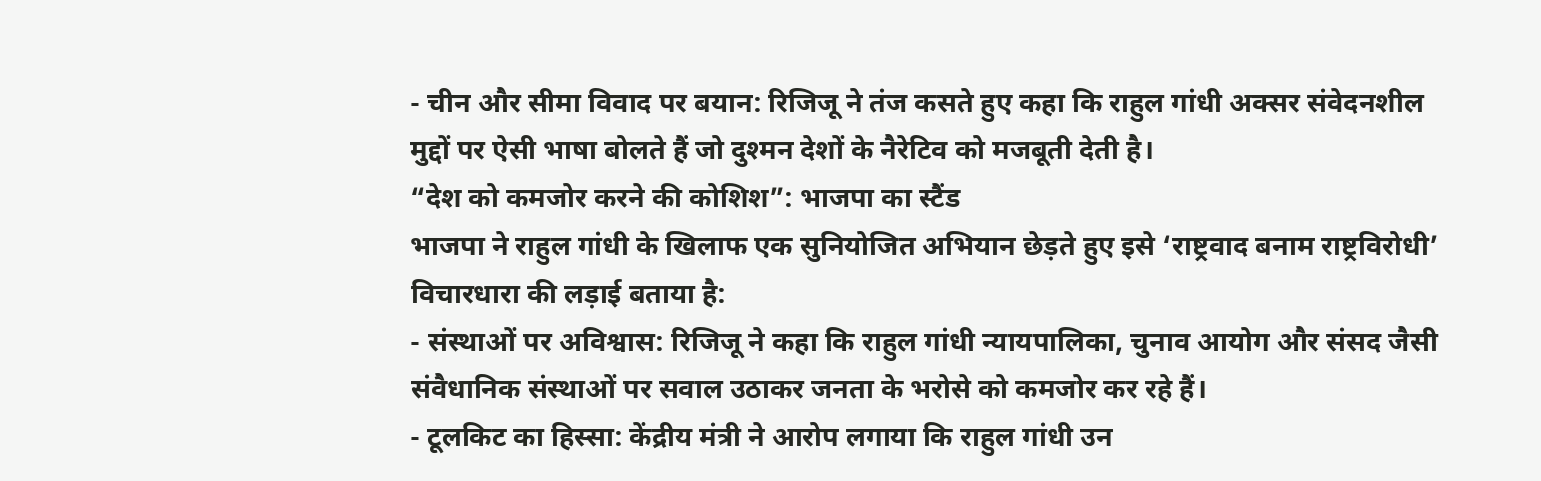- चीन और सीमा विवाद पर बयान: रिजिजू ने तंज कसते हुए कहा कि राहुल गांधी अक्सर संवेदनशील मुद्दों पर ऐसी भाषा बोलते हैं जो दुश्मन देशों के नैरेटिव को मजबूती देती है।
“देश को कमजोर करने की कोशिश”: भाजपा का स्टैंड
भाजपा ने राहुल गांधी के खिलाफ एक सुनियोजित अभियान छेड़ते हुए इसे ‘राष्ट्रवाद बनाम राष्ट्रविरोधी’ विचारधारा की लड़ाई बताया है:
- संस्थाओं पर अविश्वास: रिजिजू ने कहा कि राहुल गांधी न्यायपालिका, चुनाव आयोग और संसद जैसी संवैधानिक संस्थाओं पर सवाल उठाकर जनता के भरोसे को कमजोर कर रहे हैं।
- टूलकिट का हिस्सा: केंद्रीय मंत्री ने आरोप लगाया कि राहुल गांधी उन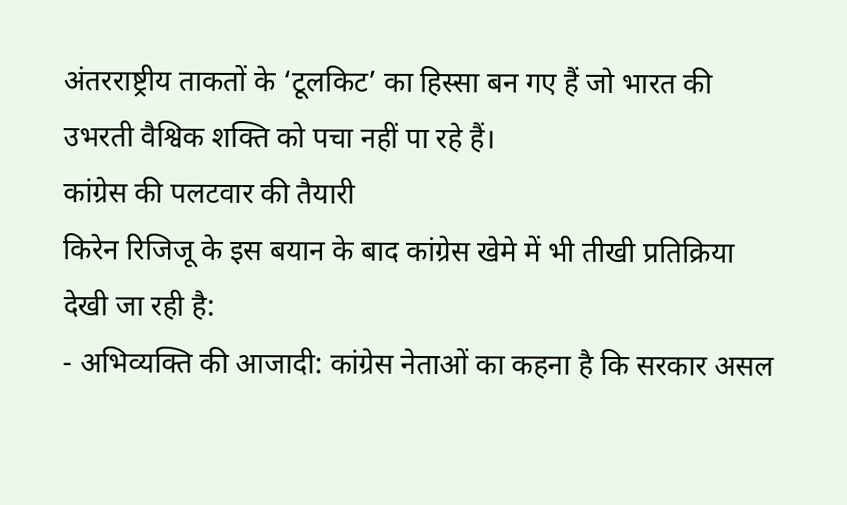अंतरराष्ट्रीय ताकतों के ‘टूलकिट’ का हिस्सा बन गए हैं जो भारत की उभरती वैश्विक शक्ति को पचा नहीं पा रहे हैं।
कांग्रेस की पलटवार की तैयारी
किरेन रिजिजू के इस बयान के बाद कांग्रेस खेमे में भी तीखी प्रतिक्रिया देखी जा रही है:
- अभिव्यक्ति की आजादी: कांग्रेस नेताओं का कहना है कि सरकार असल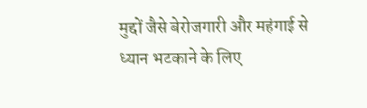मुद्दों जैसे बेरोजगारी और महंगाई से ध्यान भटकाने के लिए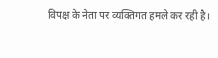विपक्ष के नेता पर व्यक्तिगत हमले कर रही है।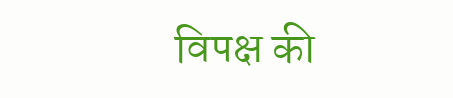विपक्ष की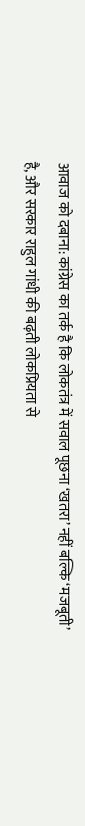आवाज को दबाना: कांग्रेस का तर्क है कि लोकतंत्र में सवाल पूछना ‘खतरा’ नहीं बल्कि ‘मजबूती’ है, और सरकार राहुल गांधी की बढ़ती लोकप्रियता से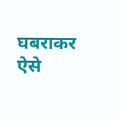घबराकर ऐसे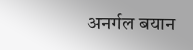अनर्गल बयान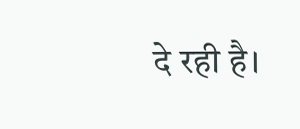दे रही है।